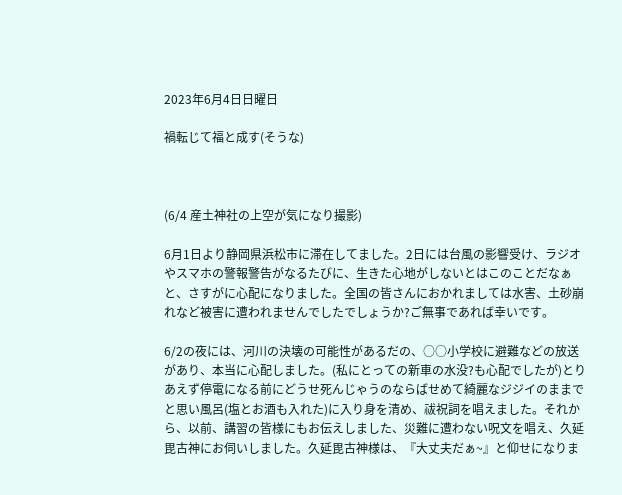2023年6月4日日曜日

禍転じて福と成す(そうな)



(6/4 産土神社の上空が気になり撮影)

6月1日より静岡県浜松市に滞在してました。2日には台風の影響受け、ラジオやスマホの警報警告がなるたびに、生きた心地がしないとはこのことだなぁと、さすがに心配になりました。全国の皆さんにおかれましては水害、土砂崩れなど被害に遭われませんでしたでしょうか?ご無事であれば幸いです。

6/2の夜には、河川の決壊の可能性があるだの、○○小学校に避難などの放送があり、本当に心配しました。(私にとっての新車の水没?も心配でしたが)とりあえず停電になる前にどうせ死んじゃうのならばせめて綺麗なジジイのままでと思い風呂(塩とお酒も入れた)に入り身を清め、祓祝詞を唱えました。それから、以前、講習の皆様にもお伝えしました、災難に遭わない呪文を唱え、久延毘古神にお伺いしました。久延毘古神様は、『大丈夫だぁ~』と仰せになりま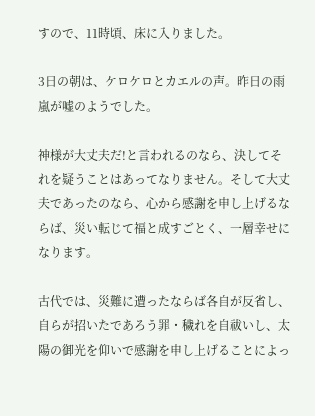すので、11時頃、床に入りました。

3日の朝は、ケロケロとカエルの声。昨日の雨嵐が嘘のようでした。

神様が大丈夫だ!と言われるのなら、決してそれを疑うことはあってなりません。そして大丈夫であったのなら、心から感謝を申し上げるならば、災い転じて福と成すごとく、一層幸せになります。

古代では、災難に遭ったならば各自が反省し、自らが招いたであろう罪・穢れを自祓いし、太陽の御光を仰いで感謝を申し上げることによっ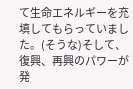て生命エネルギーを充填してもらっていました。(そうな)そして、復興、再興のパワーが発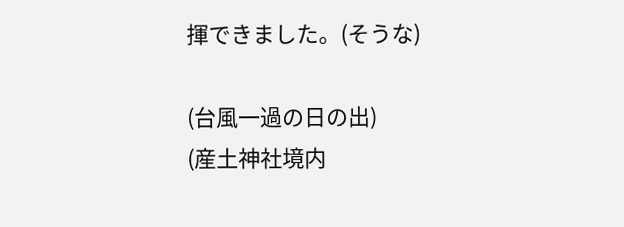揮できました。(そうな)

(台風一過の日の出)
(産土神社境内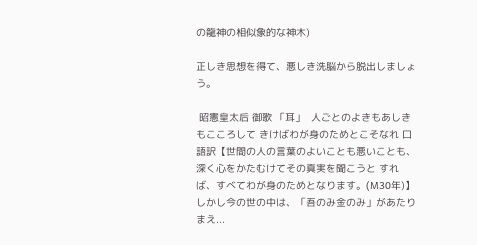の龍神の相似象的な神木)

正しき思想を得て、悪しき洗脳から脱出しましょう。

 昭憲皇太后 御歌 「耳」  人ごとのよきもあしきもこころして きけばわが身のためとこそなれ 口語訳【世間の人の言葉のよいことも悪いことも、深く心をかたむけてその真実を聞こうと すれば、すべてわが身のためとなります。(M30年)】 しかし今の世の中は、「吾のみ金のみ」があたりまえ...